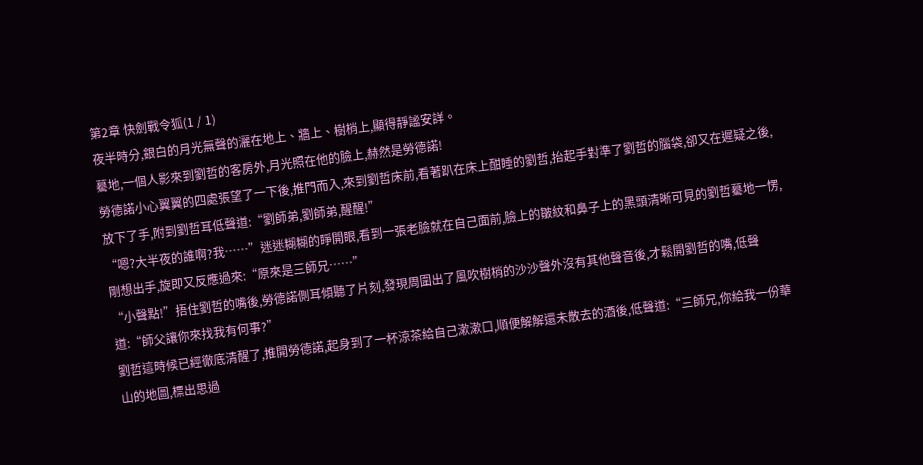第2章 快劍戰令狐(1 / 1)
夜半時分,銀白的月光無聲的灑在地上、牆上、樹梢上,顯得靜謐安詳。
驀地,一個人影來到劉哲的客房外,月光照在他的臉上,赫然是勞德諾!
勞德諾小心翼翼的四處張望了一下後,推門而入,來到劉哲床前,看著趴在床上酣睡的劉哲,抬起手對準了劉哲的腦袋,卻又在遲疑之後,放下了手,附到劉哲耳低聲道:“劉師弟,劉師弟,醒醒!”
“嗯?大半夜的誰啊?我……”迷迷糊糊的睜開眼,看到一張老臉就在自己面前,臉上的皺紋和鼻子上的黑頭清晰可見的劉哲驀地一愣,剛想出手,旋即又反應過來:“原來是三師兄……”
“小聲點!”捂住劉哲的嘴後,勞德諾側耳傾聽了片刻,發現周圍出了風吹樹梢的沙沙聲外沒有其他聲音後,才鬆開劉哲的嘴,低聲道:“師父讓你來找我有何事?”
劉哲這時候已經徹底清醒了,推開勞德諾,起身到了一杯涼茶給自己漱漱口,順便解解還未散去的酒後,低聲道:“三師兄,你給我一份華山的地圖,標出思過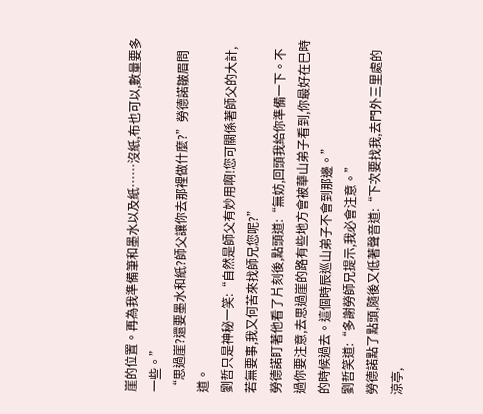崖的位置。再為我準備筆和墨水以及紙……沒紙,布也可以,數量要多一些。”
“思過崖?還要墨水和紙?師父讓你去那裡做什麼?”勞德諾皺眉問道。
劉哲只是神秘一笑:“自然是師父有妙用啊!您可關係著師父的大計,若無要事,我又何苦來找師兄您呢?”
勞德諾盯著他看了片刻後,點頭道:“無妨,回頭我給你準備一下。不過你要注意,去思過崖的路有些地方會被華山弟子看到,你最好在巳時的時候過去。這個時辰巡山弟子不會到那邊。”
劉哲笑道:“多謝勞師兄提示,我必會注意。”
勞德諾點了點頭,隨後又低著聲音道:“下次要找我,去門外三里處的涼亭,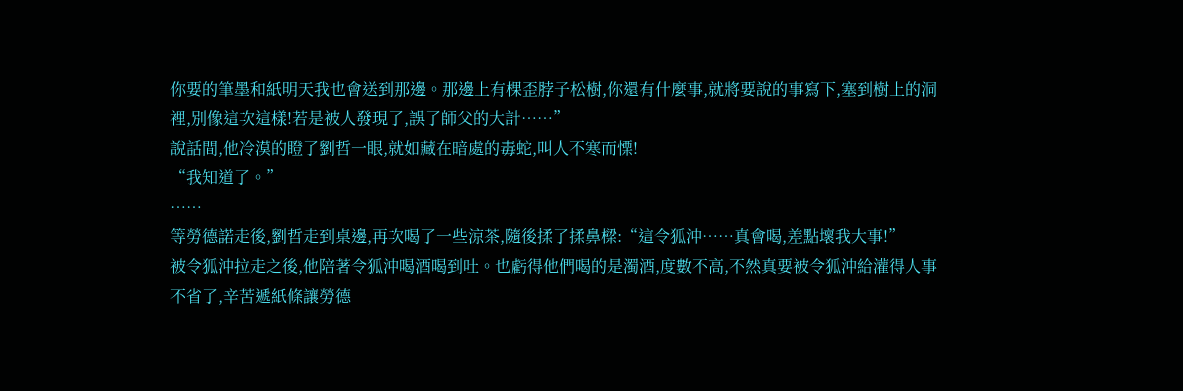你要的筆墨和紙明天我也會送到那邊。那邊上有棵歪脖子松樹,你還有什麼事,就將要說的事寫下,塞到樹上的洞裡,別像這次這樣!若是被人發現了,誤了師父的大計……”
說話間,他冷漠的瞪了劉哲一眼,就如藏在暗處的毒蛇,叫人不寒而慄!
“我知道了。”
……
等勞德諾走後,劉哲走到桌邊,再次喝了一些涼茶,隨後揉了揉鼻樑:“這令狐沖……真會喝,差點壞我大事!”
被令狐沖拉走之後,他陪著令狐沖喝酒喝到吐。也虧得他們喝的是濁酒,度數不高,不然真要被令狐沖給灌得人事不省了,辛苦遞紙條讓勞德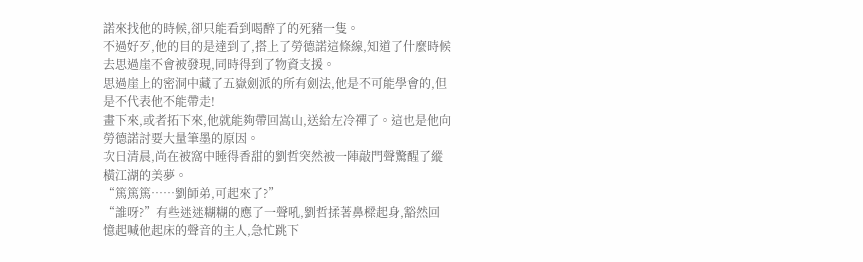諾來找他的時候,卻只能看到喝醉了的死豬一隻。
不過好歹,他的目的是達到了,搭上了勞德諾這條線,知道了什麼時候去思過崖不會被發現,同時得到了物資支援。
思過崖上的密洞中藏了五嶽劍派的所有劍法,他是不可能學會的,但是不代表他不能帶走!
畫下來,或者拓下來,他就能夠帶回嵩山,送給左冷禪了。這也是他向勞德諾討要大量筆墨的原因。
次日清晨,尚在被窩中睡得香甜的劉哲突然被一陣敲門聲驚醒了縱橫江湖的美夢。
“篤篤篤……劉師弟,可起來了?”
“誰呀?”有些迷迷糊糊的應了一聲吼,劉哲揉著鼻樑起身,豁然回憶起喊他起床的聲音的主人,急忙跳下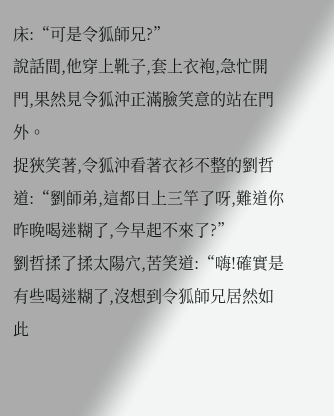床:“可是令狐師兄?”
說話間,他穿上靴子,套上衣袍,急忙開門,果然見令狐沖正滿臉笑意的站在門外。
捉狹笑著,令狐沖看著衣衫不整的劉哲道:“劉師弟,這都日上三竿了呀,難道你昨晚喝迷糊了,今早起不來了?”
劉哲揉了揉太陽穴,苦笑道:“嗨!確實是有些喝迷糊了,沒想到令狐師兄居然如此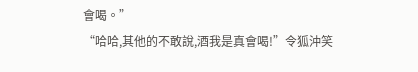會喝。”
“哈哈,其他的不敢說,酒我是真會喝!”令狐沖笑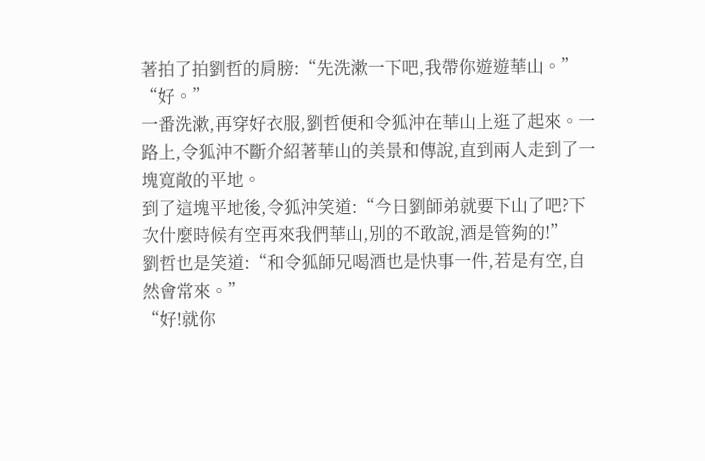著拍了拍劉哲的肩膀:“先洗漱一下吧,我帶你遊遊華山。”
“好。”
一番洗漱,再穿好衣服,劉哲便和令狐沖在華山上逛了起來。一路上,令狐沖不斷介紹著華山的美景和傳說,直到兩人走到了一塊寬敞的平地。
到了這塊平地後,令狐沖笑道:“今日劉師弟就要下山了吧?下次什麼時候有空再來我們華山,別的不敢說,酒是管夠的!”
劉哲也是笑道:“和令狐師兄喝酒也是快事一件,若是有空,自然會常來。”
“好!就你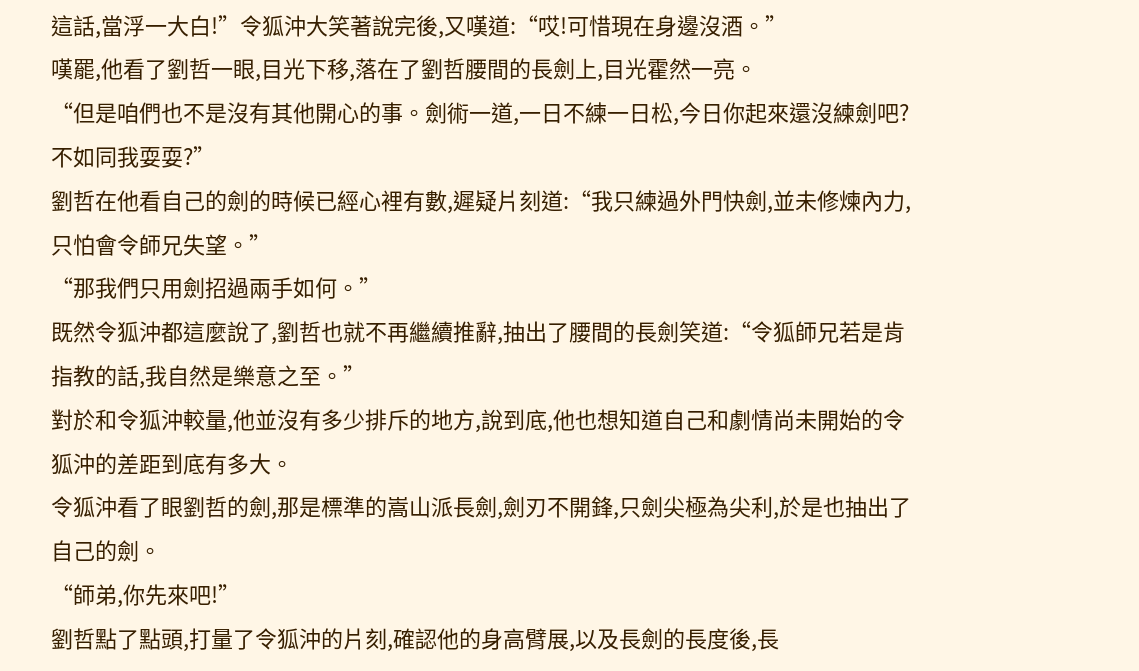這話,當浮一大白!”令狐沖大笑著說完後,又嘆道:“哎!可惜現在身邊沒酒。”
嘆罷,他看了劉哲一眼,目光下移,落在了劉哲腰間的長劍上,目光霍然一亮。
“但是咱們也不是沒有其他開心的事。劍術一道,一日不練一日松,今日你起來還沒練劍吧?不如同我耍耍?”
劉哲在他看自己的劍的時候已經心裡有數,遲疑片刻道:“我只練過外門快劍,並未修煉內力,只怕會令師兄失望。”
“那我們只用劍招過兩手如何。”
既然令狐沖都這麼說了,劉哲也就不再繼續推辭,抽出了腰間的長劍笑道:“令狐師兄若是肯指教的話,我自然是樂意之至。”
對於和令狐沖較量,他並沒有多少排斥的地方,說到底,他也想知道自己和劇情尚未開始的令狐沖的差距到底有多大。
令狐沖看了眼劉哲的劍,那是標準的嵩山派長劍,劍刃不開鋒,只劍尖極為尖利,於是也抽出了自己的劍。
“師弟,你先來吧!”
劉哲點了點頭,打量了令狐沖的片刻,確認他的身高臂展,以及長劍的長度後,長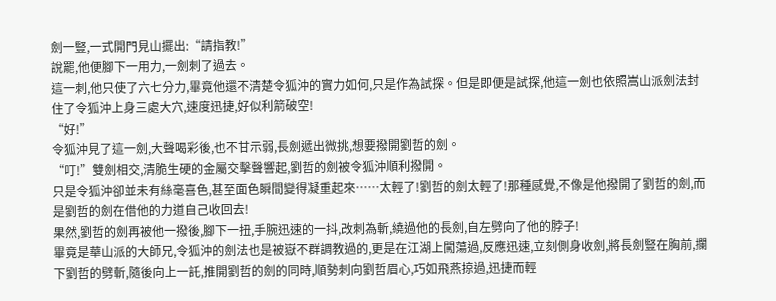劍一豎,一式開門見山擺出:“請指教!”
說罷,他便腳下一用力,一劍刺了過去。
這一刺,他只使了六七分力,畢竟他還不清楚令狐沖的實力如何,只是作為試探。但是即便是試探,他這一劍也依照嵩山派劍法封住了令狐沖上身三處大穴,速度迅捷,好似利箭破空!
“好!”
令狐沖見了這一劍,大聲喝彩後,也不甘示弱,長劍遞出微挑,想要撥開劉哲的劍。
“叮!”雙劍相交,清脆生硬的金屬交擊聲響起,劉哲的劍被令狐沖順利撥開。
只是令狐沖卻並未有絲毫喜色,甚至面色瞬間變得凝重起來……太輕了!劉哲的劍太輕了!那種感覺,不像是他撥開了劉哲的劍,而是劉哲的劍在借他的力道自己收回去!
果然,劉哲的劍再被他一撥後,腳下一扭,手腕迅速的一抖,改刺為斬,繞過他的長劍,自左劈向了他的脖子!
畢竟是華山派的大師兄,令狐沖的劍法也是被嶽不群調教過的,更是在江湖上闖蕩過,反應迅速,立刻側身收劍,將長劍豎在胸前,攔下劉哲的劈斬,隨後向上一託,推開劉哲的劍的同時,順勢刺向劉哲眉心,巧如飛燕掠過,迅捷而輕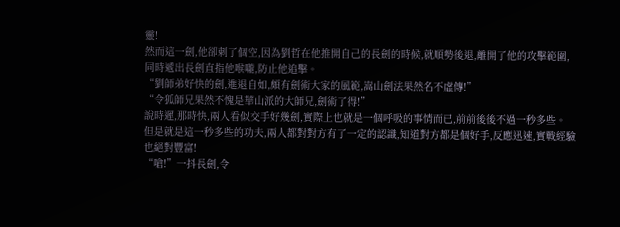靈!
然而這一劍,他卻刺了個空,因為劉哲在他推開自己的長劍的時候,就順勢後退,離開了他的攻擊範圍,同時遞出長劍直指他喉嚨,防止他追擊。
“劉師弟好快的劍,進退自如,頗有劍術大家的風範,嵩山劍法果然名不虛傳!”
“令狐師兄果然不愧是華山派的大師兄,劍術了得!”
說時遲,那時快,兩人看似交手好幾劍,實際上也就是一個呼吸的事情而已,前前後後不過一秒多些。
但是就是這一秒多些的功夫,兩人都對對方有了一定的認識,知道對方都是個好手,反應迅速,實戰經驗也絕對豐富!
“嗆!”一抖長劍,令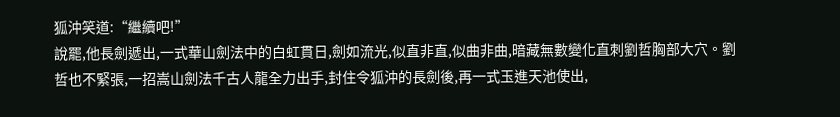狐沖笑道:“繼續吧!”
說罷,他長劍遞出,一式華山劍法中的白虹貫日,劍如流光,似直非直,似曲非曲,暗藏無數變化直刺劉哲胸部大穴。劉哲也不緊張,一招嵩山劍法千古人龍全力出手,封住令狐沖的長劍後,再一式玉進天池使出,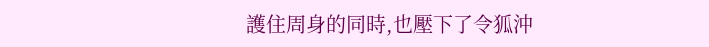護住周身的同時,也壓下了令狐沖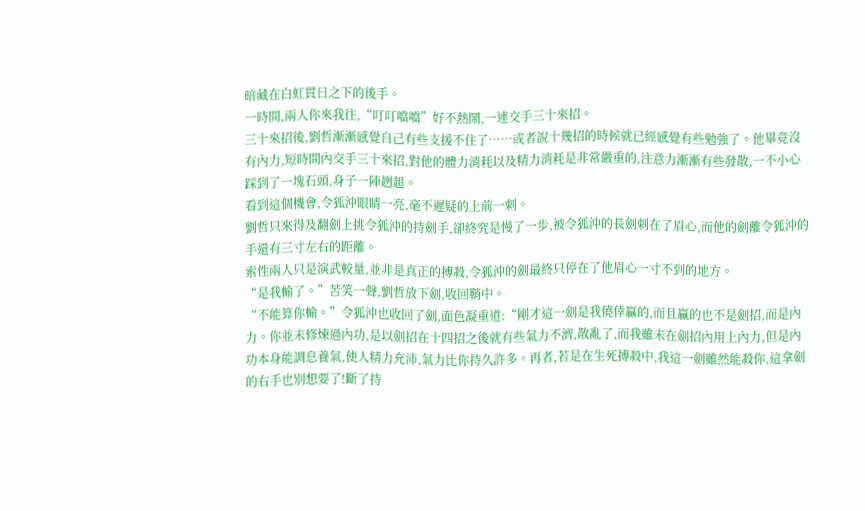暗藏在白虹貫日之下的後手。
一時間,兩人你來我往,“叮叮噹噹”好不熱鬧,一連交手三十來招。
三十來招後,劉哲漸漸感覺自己有些支援不住了……或者說十幾招的時候就已經感覺有些勉強了。他畢竟沒有內力,短時間內交手三十來招,對他的體力消耗以及精力消耗是非常嚴重的,注意力漸漸有些發散,一不小心踩到了一塊石頭,身子一陣趔趄。
看到這個機會,令狐沖眼睛一亮,毫不遲疑的上前一刺。
劉哲只來得及翻劍上挑令狐沖的持劍手,卻終究是慢了一步,被令狐沖的長劍刺在了眉心,而他的劍離令狐沖的手還有三寸左右的距離。
索性兩人只是演武較量,並非是真正的搏殺,令狐沖的劍最終只停在了他眉心一寸不到的地方。
“是我輸了。”苦笑一聲,劉哲放下劍,收回鞘中。
“不能算你輸。”令狐沖也收回了劍,面色凝重道:“剛才這一劍是我僥倖贏的,而且贏的也不是劍招,而是內力。你並未修煉過內功,是以劍招在十四招之後就有些氣力不濟,散亂了,而我雖未在劍招內用上內力,但是內功本身能調息養氣,使人精力充沛,氣力比你持久許多。再者,若是在生死搏殺中,我這一劍雖然能殺你,這拿劍的右手也別想要了!斷了持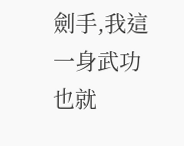劍手,我這一身武功也就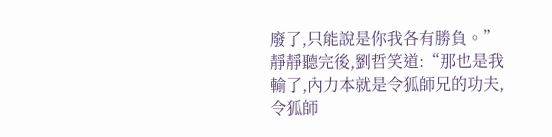廢了,只能說是你我各有勝負。”
靜靜聽完後,劉哲笑道:“那也是我輸了,內力本就是令狐師兄的功夫,令狐師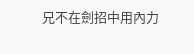兄不在劍招中用內力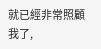就已經非常照顧我了,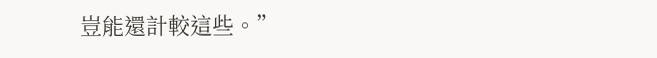豈能還計較這些。”